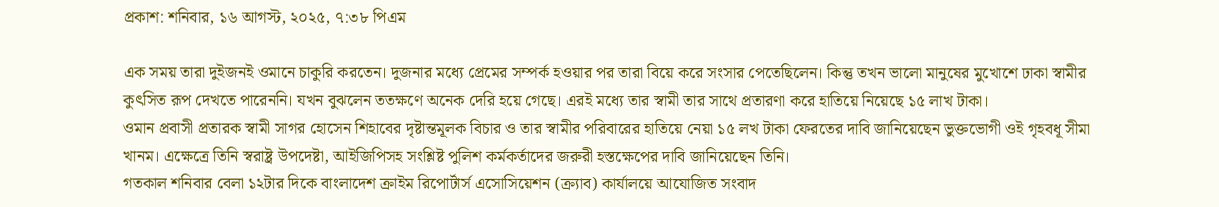প্রকাশ: শনিবার, ১৬ আগস্ট, ২০২৫, ৭:৩৮ পিএম

এক সময় তারা দুইজনই ওমানে চাকুরি করতেন। দুজনার মধ্যে প্রেমের সম্পর্ক হওয়ার পর তারা বিয়ে করে সংসার পেতেছিলেন। কিন্তু তখন ভালো মানুষের মুখোশে ঢাকা স্বামীর কুৎসিত রূপ দেখতে পারেননি। যখন বুঝলেন ততক্ষণে অনেক দেরি হয়ে গেছে। এরই মধ্যে তার স্বামী তার সাথে প্রতারণা করে হাতিয়ে নিয়েছে ১৫ লাখ টাকা।
ওমান প্রবাসী প্রতারক স্বামী সাগর হোসেন শিহাবের দৃষ্টান্তমূলক বিচার ও তার স্বামীর পরিবারের হাতিয়ে নেয়া ১৫ লখ টাকা ফেরতের দাবি জানিয়েছেন ভুক্তভোগী ওই গৃহবধূ সীমা খানম। এক্ষেত্রে তিনি স্বরাষ্ট্র উপদেষ্টা, আইজিপিসহ সংশ্লিষ্ট পুলিশ কর্মকর্তাদের জরুরী হস্তক্ষেপের দাবি জানিয়েছেন তিনি।
গতকাল শনিবার বেলা ১২টার দিকে বাংলাদেশ ক্রাইম রিপোর্টার্স এসোসিয়েশন (ক্র্যাব) কার্যালয়ে আযোজিত সংবাদ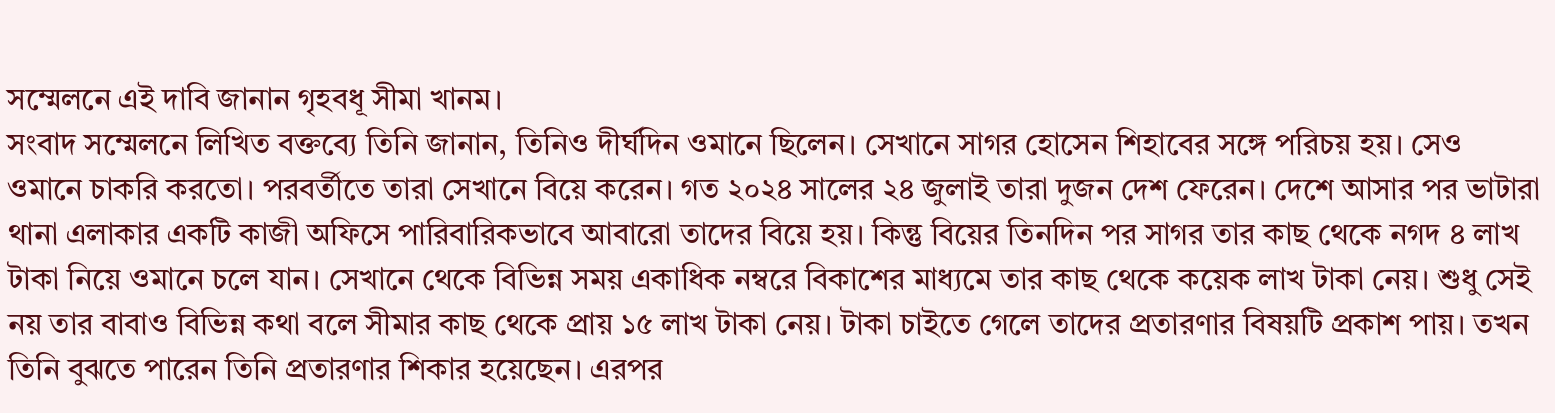সম্মেলনে এই দাবি জানান গৃহবধূ সীমা খানম।
সংবাদ সম্মেলনে লিখিত বক্তব্যে তিনি জানান, তিনিও দীর্ঘদিন ওমানে ছিলেন। সেখানে সাগর হোসেন শিহাবের সঙ্গে পরিচয় হয়। সেও ওমানে চাকরি করতো। পরবর্তীতে তারা সেখানে বিয়ে করেন। গত ২০২৪ সালের ২৪ জুলাই তারা দুজন দেশ ফেরেন। দেশে আসার পর ভাটারা থানা এলাকার একটি কাজী অফিসে পারিবারিকভাবে আবারো তাদের বিয়ে হয়। কিন্তু বিয়ের তিনদিন পর সাগর তার কাছ থেকে নগদ ৪ লাখ টাকা নিয়ে ওমানে চলে যান। সেখানে থেকে বিভিন্ন সময় একাধিক নম্বরে বিকাশের মাধ্যমে তার কাছ থেকে কয়েক লাখ টাকা নেয়। শুধু সেই নয় তার বাবাও বিভিন্ন কথা বলে সীমার কাছ থেকে প্রায় ১৫ লাখ টাকা নেয়। টাকা চাইতে গেলে তাদের প্রতারণার বিষয়টি প্রকাশ পায়। তখন তিনি বুঝতে পারেন তিনি প্রতারণার শিকার হয়েছেন। এরপর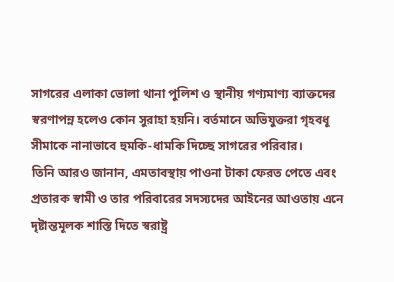সাগরের এলাকা ভোলা থানা পুলিশ ও স্থানীয় গণ্যমাণ্য ব্যাক্তদের স্বরণাপন্ন হলেও কোন সুরাহা হয়নি। বর্তমানে অভিযুক্তরা গৃহবধূ সীমাকে নানাভাবে হুমকি-ধামকি দিচ্ছে সাগরের পরিবার।
তিনি আরও জানান, এমতাবস্থায় পাওনা টাকা ফেরত পেতে এবং প্রতারক স্বামী ও তার পরিবারের সদস্যদের আইনের আওতায় এনে দৃষ্টান্তমূলক শাস্তি দিতে স্বরাষ্ট্র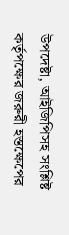উপদেষ্টা, আইজিপিসহ সংশ্লিষ্ট কর্তৃপক্ষের জরুরী হস্তক্ষেপের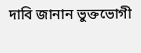দাবি জানান ভুক্তভোগী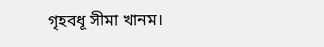গৃহবধূ সীমা খানম।